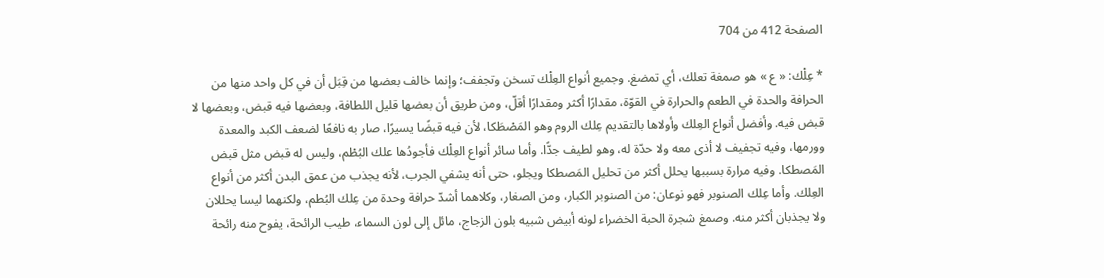الصفحة 412 من 704

* عِلْك: « ع » هو صمغة تعلك، أي تمضغ. وجميع أنواع العِلْك تسخن وتجفف؛ وإنما خالف بعضها من قِبَل أن في كل واحد منها من الحرافة والحدة في الطعم والحرارة في القوّة، مقدارًا أكثر ومقدارًا أقلّ، ومن طريق أن بعضها قليل اللطافة، وبعضها فيه قبض، وبعضها لا قبض فيه. وأفضل أنواع العِلك وأولاها بالتقديم عِلك الروم وهو المَصْطَكا، لأن فيه قبضًا يسيرًا، صار به نافعًا لضعف الكبد والمعدة وورمها، وفيه تجفيف لا أذى معه ولا حدّة له، وهو لطيف جدًّا. وأما سائر أنواع العِلْك فأجودُها علك البُطْم، وليس له قبض مثل قبض المَصطكا. وفيه مرارة بسببها يحلل أكثر من تحليل المَصطكا ويجلو، حتى أنه يشفي الجرب، لأنه يجذب من عمق البدن أكثر من أنواع العِلك. وأما عِلك الصنوبر فهو نوعان: من الصنوبر الكبار، ومن الصغار، وكلاهما أشدّ حرافة وحدة من عِلك البُطم، ولكنهما ليسا يحللان ولا يجذبان أكثر منه. وصمغ شجرة الحبة الخضراء لونه أبيض شبيه بلون الزجاج، مائل إلى لون السماء، طيب الرائحة، يفوح منه رائحة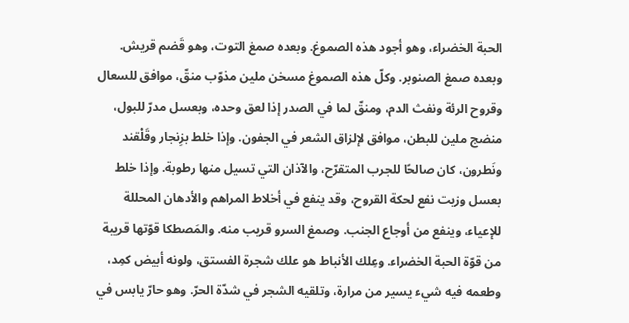الحبة الخضراء، وهو أجود هذه الصموغ. وبعده صمغ التوت، وهو قَضم قريش. وبعده صمغ الصنوبر. وكلّ هذه الصموغ مسخن ملين مذوّب منقّ، موافق للسعال وقروح الرئة ونفث الدم، ومنقّ لما في الصدر إذا لعق وحده، وبعسل مدرّ للبول، منضج ملين للبطن، موافق لإلزاق الشعر في الجفون. وإذا خلط بزِنجار وقَلْقند ونَطرون، كان صالحًا للجرب المتقرّح، والآذان التي تسيل منها رطوبة. وإذا خلط بعسل وزيت نفع لحكة القروح، وقد ينفع في أخلاط المراهم والأدهان المحللة للإعياء، وينفع من أوجاع الجنب. وصمغ السرو قريب منه. والمَصطكا قوّتها قريبة من قوّة الحبة الخضراء. وعِلك الأنباط هو علك شجرة الفستق، ولونه أبيض كمِد، وطعمه فيه شيء يسير من مرارة، وتلقيه الشجر في شدّة الحرّ. وهو حارّ يابس في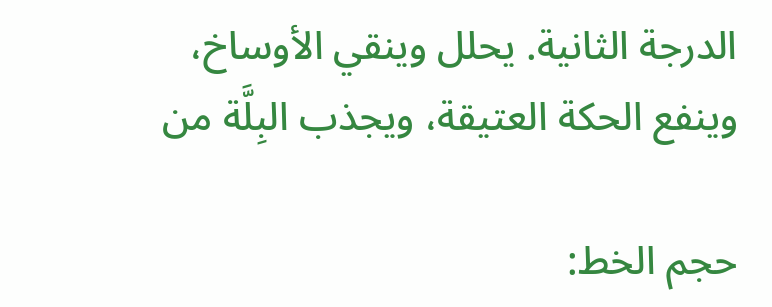الدرجة الثانية. يحلل وينقي الأوساخ، وينفع الحكة العتيقة، ويجذب البِلَّة من

حجم الخط: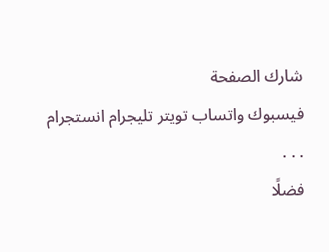شارك الصفحة
فيسبوك واتساب تويتر تليجرام انستجرام
. . .
فضلًا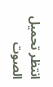انتظر تحميل الصوت